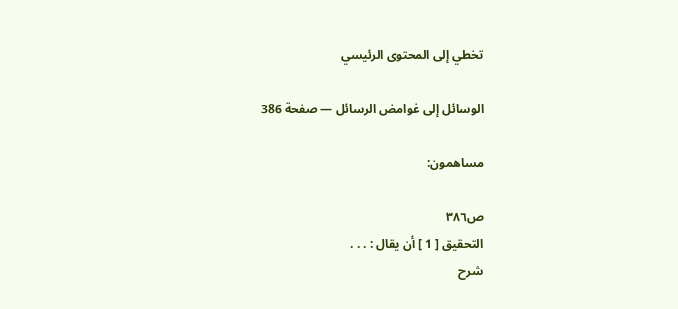تخطي إلى المحتوى الرئيسي

الوسائل إلى غوامض الرسائل — صفحة 386

مساهمون:

ص٣٨٦
التحقيق [ 1 ] أن يقال : . . .
شرح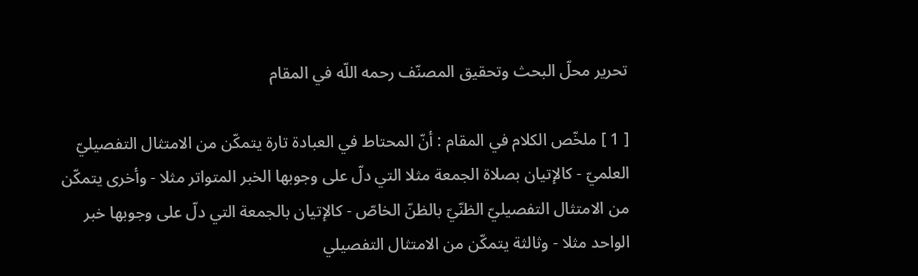تحرير محلّ البحث وتحقيق المصنّف رحمه اللّه في المقام

[ 1 ] ملخّص الكلام في المقام : أنّ المحتاط في العبادة تارة يتمكّن من الامتثال التفصيليّ العلميّ - كالإتيان بصلاة الجمعة مثلا التي دلّ على وجوبها الخبر المتواتر مثلا - وأخرى يتمكّن من الامتثال التفصيليّ الظنّيّ بالظنّ الخاصّ - كالإتيان بالجمعة التي دلّ على وجوبها خبر الواحد مثلا - وثالثة يتمكّن من الامتثال التفصيلي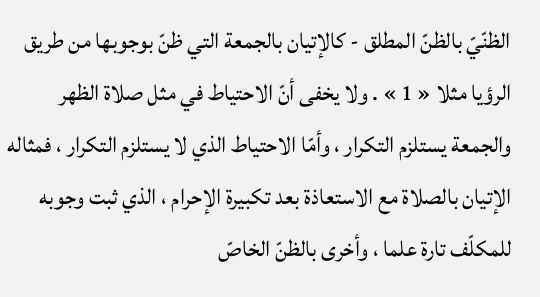الظنّيّ بالظنّ المطلق - كالإتيان بالجمعة التي ظنّ بوجوبها من طريق الرؤيا مثلا « 1 » . ولا يخفى أنّ الاحتياط في مثل صلاة الظهر والجمعة يستلزم التكرار ، وأمّا الاحتياط الذي لا يستلزم التكرار ، فمثاله الإتيان بالصلاة مع الاستعاذة بعد تكبيرة الإحرام ، الذي ثبت وجوبه للمكلّف تارة علما ، وأخرى بالظنّ الخاصّ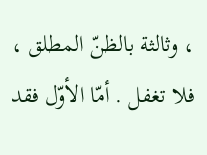، وثالثة بالظنّ المطلق ، فلا تغفل . أمّا الأوّل فقد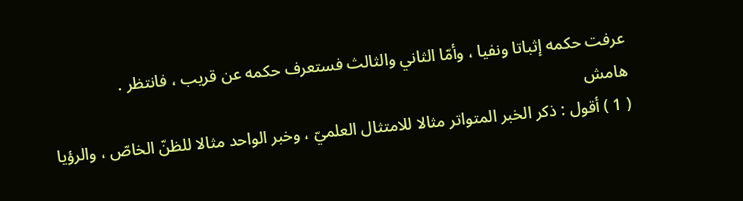عرفت حكمه إثباتا ونفيا ، وأمّا الثاني والثالث فستعرف حكمه عن قريب ، فانتظر .
هامش
( 1 ) أقول : ذكر الخبر المتواتر مثالا للامتثال العلميّ ، وخبر الواحد مثالا للظنّ الخاصّ ، والرؤيا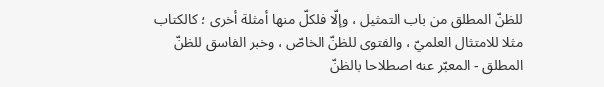للظنّ المطلق من باب التمثيل ، وإلّا فلكلّ منها أمثلة أخرى ؛ كالكتاب مثلا للامتثال العلميّ ، والفتوى للظنّ الخاصّ ، وخبر الفاسق للظنّ المطلق - المعبّر عنه اصطلاحا بالظنّ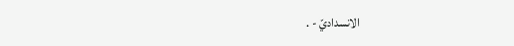الانسداديّ - .